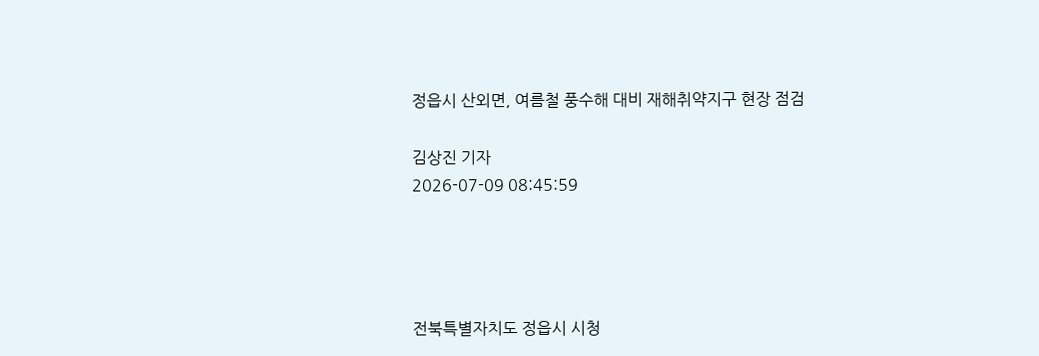정읍시 산외면, 여름철 풍수해 대비 재해취약지구 현장 점검

김상진 기자
2026-07-09 08:45:59




전북특별자치도 정읍시 시청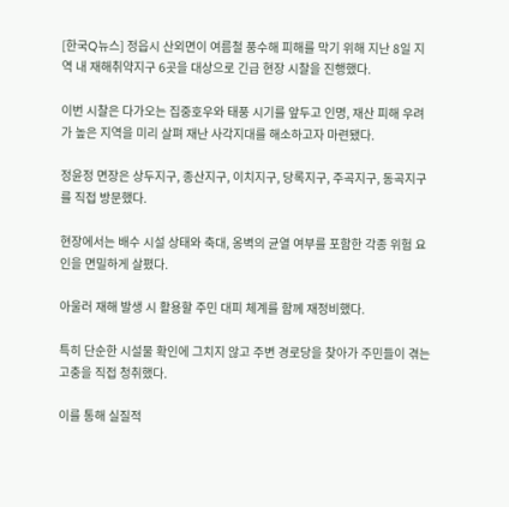[한국Q뉴스] 정읍시 산외면이 여름철 풍수해 피해를 막기 위해 지난 8일 지역 내 재해취약지구 6곳을 대상으로 긴급 현장 시찰을 진행했다.

이번 시찰은 다가오는 집중호우와 태풍 시기를 앞두고 인명, 재산 피해 우려가 높은 지역을 미리 살펴 재난 사각지대를 해소하고자 마련됐다.

정윤정 면장은 상두지구, 종산지구, 이치지구, 당록지구, 주곡지구, 동곡지구를 직접 방문했다.

현장에서는 배수 시설 상태와 축대, 옹벽의 균열 여부를 포함한 각종 위험 요인을 면밀하게 살폈다.

아울러 재해 발생 시 활용할 주민 대피 체계를 함께 재정비했다.

특히 단순한 시설물 확인에 그치지 않고 주변 경로당을 찾아가 주민들이 겪는 고충을 직접 청취했다.

이를 통해 실질적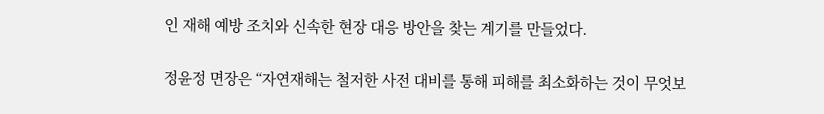인 재해 예방 조치와 신속한 현장 대응 방안을 찾는 계기를 만들었다.

정윤정 면장은 “자연재해는 철저한 사전 대비를 통해 피해를 최소화하는 것이 무엇보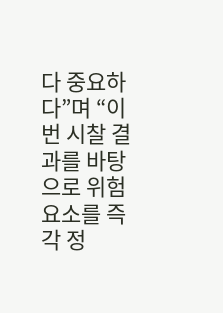다 중요하다”며 “이번 시찰 결과를 바탕으로 위험 요소를 즉각 정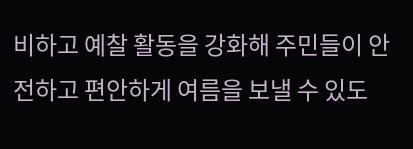비하고 예찰 활동을 강화해 주민들이 안전하고 편안하게 여름을 보낼 수 있도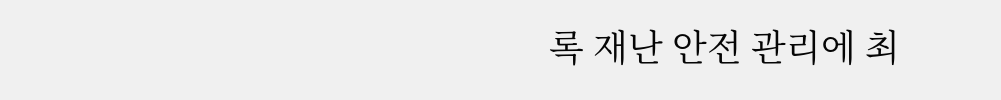록 재난 안전 관리에 최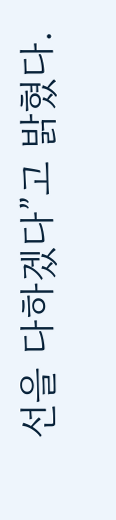선을 다하겠다”고 밝혔다.